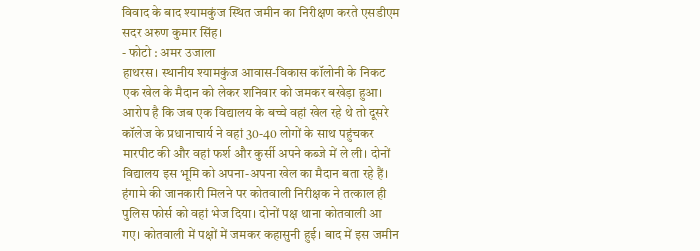विवाद के बाद श्यामकुंज स्थित जमीन का निरीक्षण करते एसडीएम सदर अरुण कुमार सिंह।
- फोटो : अमर उजाला
हाथरस। स्थानीय श्यामकुंज आवास-विकास कॉलोनी के निकट एक खेल के मैदान को लेकर शनिवार को जमकर बखेड़ा हुआ। आरोप है कि जब एक विद्यालय के बच्चे वहां खेल रहे थे तो दूसरे कॉलेज के प्रधानाचार्य ने वहां 30-40 लोगों के साथ पहुंचकर मारपीट की और वहां फर्श और कुर्सी अपने कब्जे में ले ली। दोनों विद्यालय इस भूमि को अपना-अपना खेल का मैदान बता रहे हैं। हंगामे की जानकारी मिलने पर कोतवाली निरीक्षक ने तत्काल ही पुलिस फोर्स को वहां भेज दिया। दोनों पक्ष थाना कोतवाली आ गए। कोतवाली में पक्षों में जमकर कहासुनी हुई। बाद में इस जमीन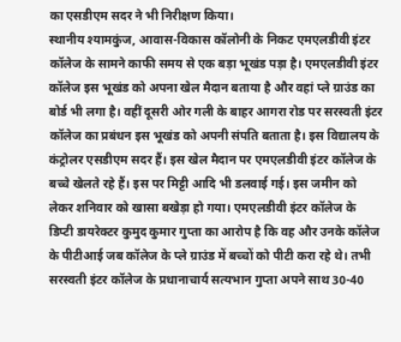का एसडीएम सदर ने भी निरीक्षण किया।
स्थानीय श्यामकुंज, आवास-विकास कॉलोनी के निकट एमएलडीवी इंटर कॉलेज के सामने काफी समय से एक बड़ा भूखंड पड़ा है। एमएलडीवी इंटर कॉलेज इस भूखंड को अपना खेल मैदान बताया है और वहां प्ले ग्राउंड का बोर्ड भी लगा है। वहीं दूसरी ओर गली के बाहर आगरा रोड पर सरस्वती इंटर कॉलेज का प्रबंधन इस भूखंड को अपनी संपति बताता है। इस विद्यालय के कंट्रोलर एसडीएम सदर हैं। इस खेल मैदान पर एमएलडीवी इंटर कॉलेज के बच्चे खेलते रहे हैं। इस पर मिट्टी आदि भी डलवाई गई। इस जमीन को लेकर शनिवार को खासा बखेड़ा हो गया। एमएलडीवी इंटर कॉलेज के डिप्टी डायरेक्टर कुमुद कुमार गुप्ता का आरोप है कि वह और उनके कॉलेज के पीटीआई जब कॉलेज के प्ले ग्राउंड में बच्चों को पीटी करा रहे थे। तभी सरस्वती इंटर कॉलेज के प्रधानाचार्य सत्यभान गुप्ता अपने साथ 30-40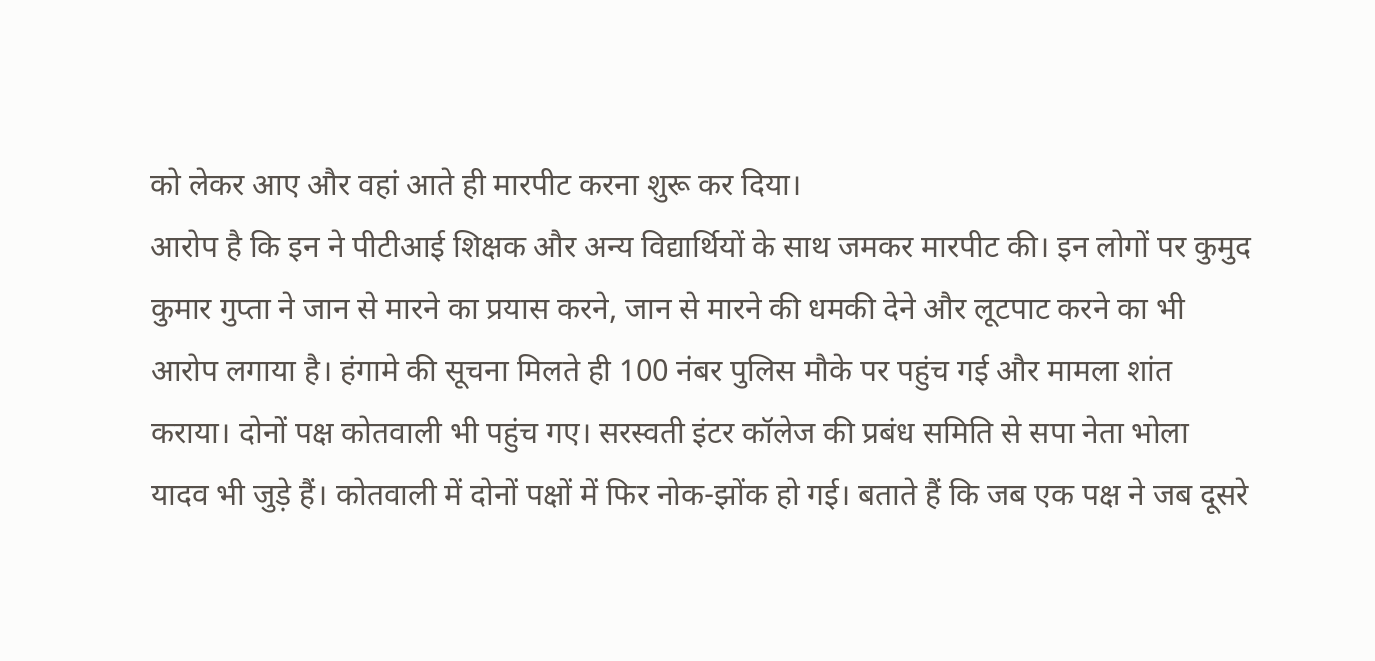को लेकर आए और वहां आते ही मारपीट करना शुरू कर दिया।
आरोप है कि इन ने पीटीआई शिक्षक और अन्य विद्यार्थियों के साथ जमकर मारपीट की। इन लोगों पर कुमुद कुमार गुप्ता ने जान से मारने का प्रयास करने, जान से मारने की धमकी देने और लूटपाट करने का भी आरोप लगाया है। हंगामे की सूचना मिलते ही 100 नंबर पुलिस मौके पर पहुंच गई और मामला शांत कराया। दोनों पक्ष कोतवाली भी पहुंच गए। सरस्वती इंटर कॉलेज की प्रबंध समिति से सपा नेता भोला यादव भी जुड़े हैं। कोतवाली में दोनों पक्षों में फिर नोक-झोंक हो गई। बताते हैं कि जब एक पक्ष ने जब दूसरे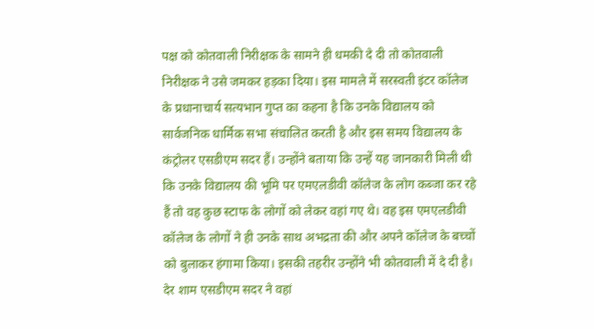पक्ष को कोतवाली निरीक्षक के सामने ही धमकी दे दी तो कोतवाली निरीक्षक ने उसे जमकर हड़का दिया। इस मामले में सरस्वती इंटर कॉलेज के प्रधानाचार्य सत्यभान गुप्त का कहना है कि उनके विद्यालय को सार्वजनिक धार्मिक सभा संचालित करती है और इस समय विद्यालय के कंट्रोलर एसडीएम सदर हैं। उन्होंने बताया कि उन्हें यह जानकारी मिली थी कि उनके विद्यालय की भूमि पर एमएलडीवी कॉलेज के लोग कब्जा कर रहे हैं तो वह कुछ स्टाफ के लोगों को लेकर वहां गए थे। वह इस एमएलडीवी कॉलेज के लोगों ने ही उनके साथ अभद्रता की और अपने कॉलेज के बच्चों को बुलाकर हंगामा किया। इसकी तहरीर उन्होंने भी कोतवाली में दे दी है। देर शाम एसडीएम सदर ने वहां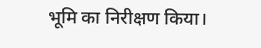भूमि का निरीक्षण किया।